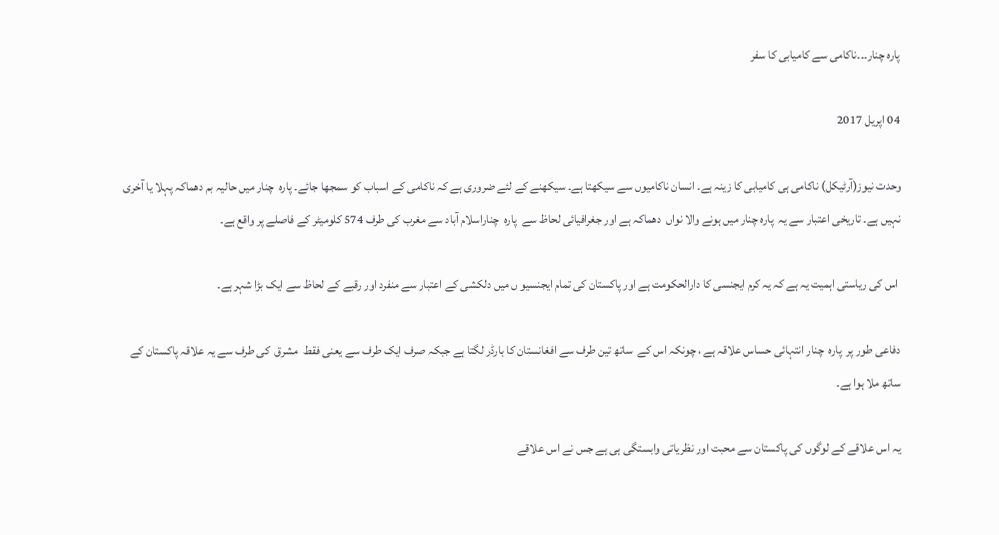پارہ چنار۔۔۔ناکامی سے کامیابی کا سفر

04 اپریل 2017

وحدت نیوز(آرٹیکل) ناکامی ہی کامیابی کا زینہ ہے۔ انسان ناکامیوں سے سیکھتا ہے۔ سیکھنے کے لئے ضروری ہے کہ ناکامی کے اسباب کو سمجھا جائے۔ پارہ  چنار میں حالیہ بم دھماکہ پہلا یا آخری نہیں ہے۔ تاریخی اعتبار سے یہ  پارہ چنار میں ہونے والا نواں  دھماکہ ہے اور جغرافیائی لحاظ سے  پارہ  چناراسلام آباد سے مغرب کی طرف 574 کلومیٹر کے فاصلے پر واقع ہے۔

 اس کی ریاستی اہمیت یہ ہے کہ یہ کرم ایجنسی کا دارالحکومت ہے اور پاکستان کی تمام ایجنسیو ں میں دلکشی کے اعتبار سے منفرد اور رقبے کے لحاظ سے ایک بڑا شہر ہے۔

دفاعی طور پر  پارہ  چنار انتہائی حساس علاقہ ہے ، چونکہ اس کے  ساتھ تین طرف سے افغانستان کا بارڈر لگتا ہے جبکہ صرف ایک طرف سے یعنی فقط  مشرق  کی طرف سے یہ علاقہ پاکستان کے ساتھ ملا ہوا ہے۔

یہ اس علاقے کے لوگوں کی پاکستان سے محبت اور نظریاتی وابستگی ہی ہے جس نے اس علاقے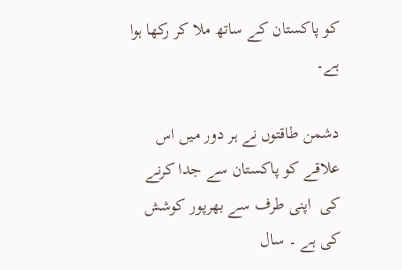کو پاکستان کے ساتھ ملا کر رکھا ہوا ہے۔

دشمن طاقتوں نے ہر دور میں اس علاقے کو پاکستان سے جدا کرنے کی  اپنی طرف سے بھرپور کوشش کی ہے ۔ سال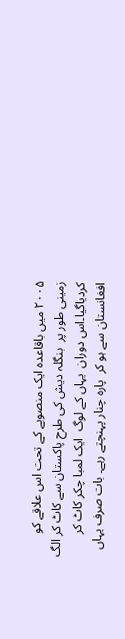۲۰۰۵ میں باقاعدہ ایک منصوبے کے تحت اس علاقے کو  زمینی طور پر  بنگلہ دیش کی طرح پاکستان سے کاٹ کر الگ کردیاگیا۔اس دوران  یہاں کے لوگ  ایک لمبا چکر کاٹ کر افغانستان سے ہو کر  پارہ چنار پہنچتے رہے۔ بات صرف یہاں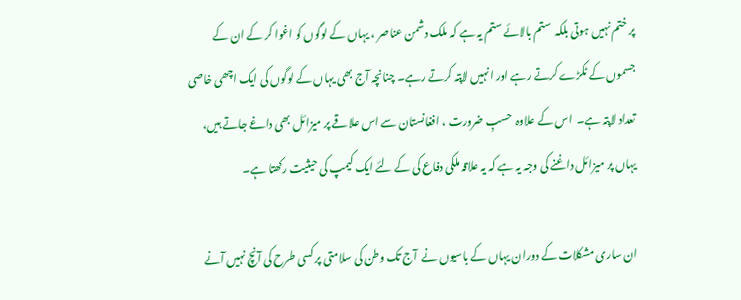پر ختم نہیں ہوتی بلکہ  ستم بالائے ستم یہ ہے کہ ملک دشمن عناصر ، یہاں کے لوگوں کو اغوا کر کے ان کے جسموں کے ٹکڑے کرتے رہے اور انہیں لاپتہ کرتے رہے۔ چنانچہ آج بھی یہاں کے لوگوں کی ایک اچھی خاصی تعداد لاپتہ ہے۔  اس کے علاوہ  حسبِ ضرورت ، افغانستان سے اس علاقے پر میزائل بھی داغے جاتے ہیں، یہاں پر میزائل داغنے کی وجہ یہ ہے کہ یہ علاقہ ملکی دفاع کی کے لئے ایک کیمپ کی حیثیت رکھتا ہے۔

ان ساری مشکلات کے دوران یہاں کے باسیوں نے  آج تک وطن کی سلامتی پر کسی طرح کی آنچ نہیں آنے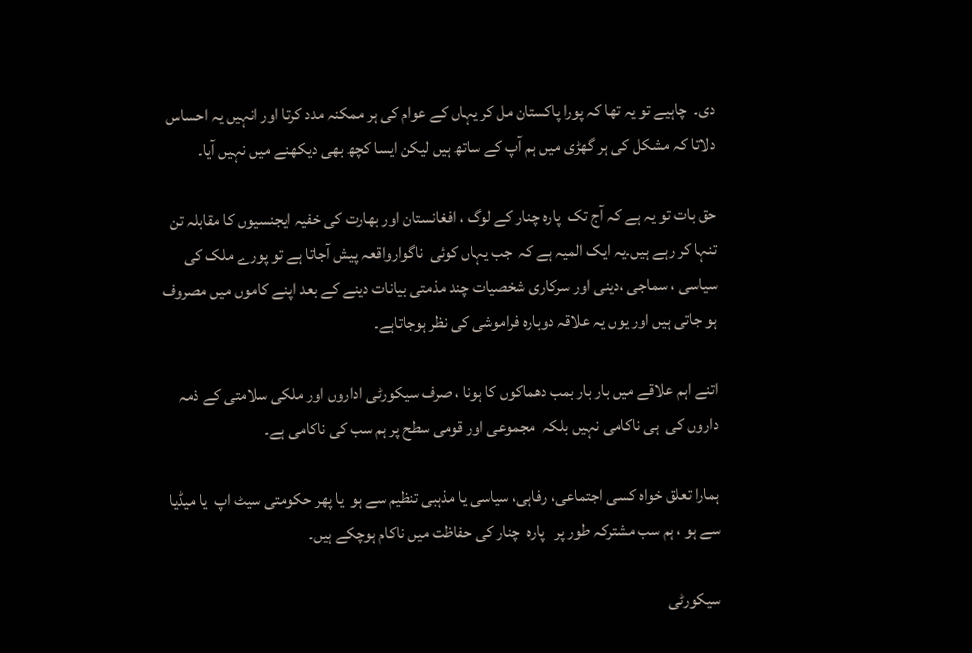دی۔  چاہیے تو یہ تھا کہ پورا پاکستان مل کر یہاں کے عوام کی ہر ممکنہ مدد کرتا اور انہیں یہ احساس دلاتا کہ مشکل کی ہر گھڑی میں ہم آپ کے ساتھ ہیں لیکن ایسا کچھ بھی دیکھنے میں نہیں آیا۔

حق بات تو یہ ہے کہ آج تک  پارہ چنار کے لوگ ، افغانستان اور بھارت کی خفیہ ایجنسیوں کا مقابلہ تن تنہا کر رہے ہیں۔یہ ایک المیہ ہے کہ  جب یہاں کوئی  ناگوارواقعہ پیش آجاتا ہے تو پورے ملک کی سیاسی ، سماجی ،دینی اور سرکاری شخصیات چند مذمتی بیانات دینے کے بعد اپنے کاموں میں مصروف ہو جاتی ہیں اور یوں یہ علاقہ دوبارہ فراموشی کی نظر ہوجاتاہے۔

اتنے اہم علاقے میں بار بار بمب دھماکوں کا ہونا ، صرف سیکورٹی اداروں اور ملکی سلامتی کے ذمہ داروں کی  ہی ناکامی نہیں بلکہ  مجموعی اور قومی سطح پر ہم سب کی ناکامی ہے۔

ہمارا تعلق خواہ کسی اجتماعی، رفاہی، سیاسی یا مذہبی تنظیم سے ہو  یا پھر حکومتی سیٹ اپ  یا میڈیا سے ہو ، ہم سب مشترکہ طور پر   پارہ  چنار کی حفاظت میں ناکام ہوچکے ہیں۔

سیکورٹی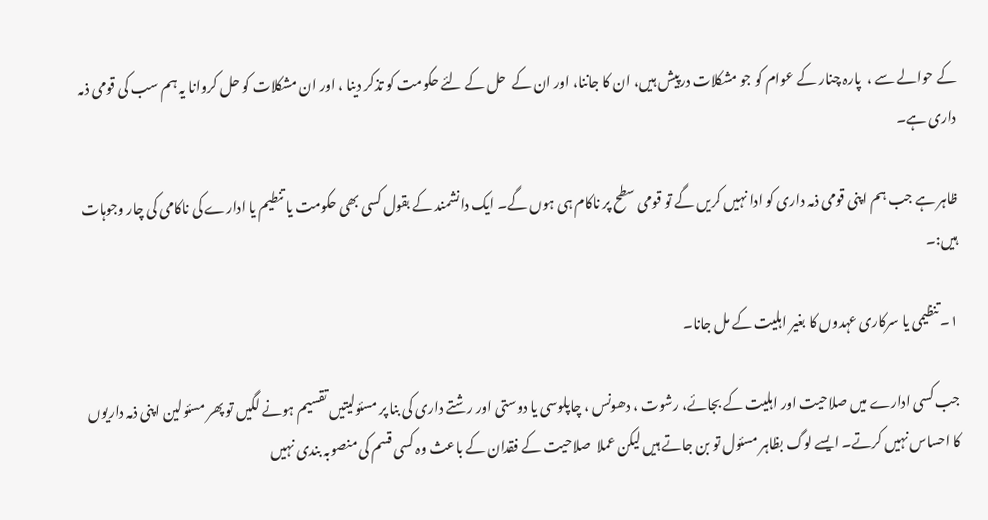کے حوالے سے ،  پارہ چنار کے عوام کو جو مشکلات درپیش ہیں، ان کا جاننا، اور ان کے  حل کے لئے حکومت کو تذکر دینا ، اور ان مشکلات کو حل کروانا یہ ہم سب کی قومی ذمہ داری ہے۔

ظاہر ہے جب ہم اپنی قومی ذمہ داری کو ادا نہیں کریں گے تو قومی سطح پر ناکام ہی ہوں گے۔ ایک دانشمند کے بقول کسی بھی حکومت یا تنطیم یا ادارے کی ناکامی کی چار وجوہات ہیں:۔

۱۔ تنظیمی یا سرکاری عہدوں کا بغیر اہلیت کے مل جانا۔

جب کسی ادارے میں صلاحیت اور اہلیت کے بجائے، رشوت ، دھونس ، چاپلوسی یا دوستی اور رشتے داری کی بنا پر مسئولیتیں تقسیم ہونے لگیں تو پھر مسئولین اپنی ذمہ داریوں کا احساس نہیں کرتے۔ ایسے لوگ بظاہر مسئول تو بن جاتے ہیں لیکن عملا  صلاحیت کے فقدان کے باعث وہ کسی قسم کی منصوبہ بندی نہیں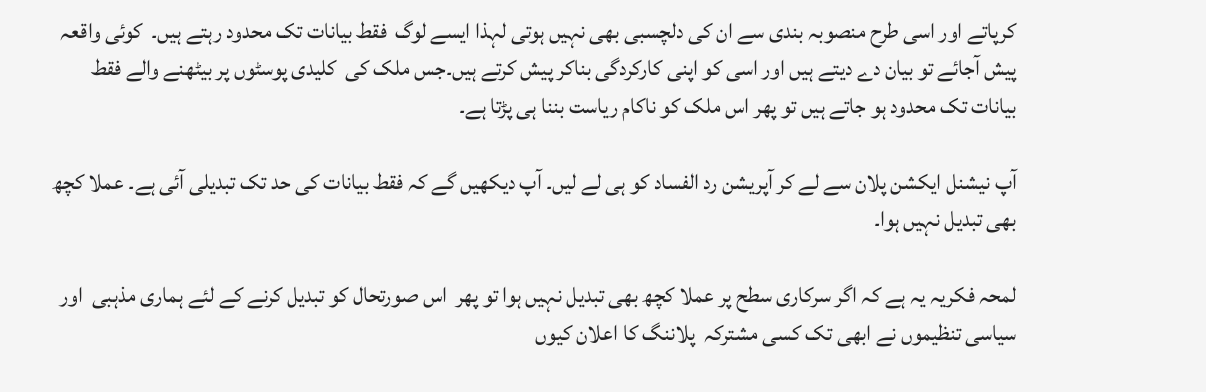کرپاتے اور اسی طرح منصوبہ بندی سے ان کی دلچسبی بھی نہیں ہوتی لہذا ایسے لوگ  فقط بیانات تک محدود رہتے ہیں۔  کوئی واقعہ پیش آجائے تو بیان دے دیتے ہیں اور اسی کو اپنی کارکردگی بناکر پیش کرتے ہیں۔جس ملک کی  کلیدی پوسٹوں پر بیٹھنے والے فقط بیانات تک محدود ہو جاتے ہیں تو پھر اس ملک کو ناکام ریاست بننا ہی پڑتا ہے۔

آپ نیشنل ایکشن پلان سے لے کر آپریشن رد الفساد کو ہی لے لیں۔ آپ دیکھیں گے کہ فقط بیانات کی حد تک تبدیلی آئی ہے۔ عملا کچھ بھی تبدیل نہیں ہوا۔

لمحہ فکریہ یہ ہے کہ اگر سرکاری سطح پر عملا کچھ بھی تبدیل نہیں ہوا تو پھر  اس صورتحال کو تبدیل کرنے کے لئے ہماری مذہبی  اور سیاسی تنظیموں نے ابھی تک کسی مشترکہ  پلاننگ کا اعلان کیوں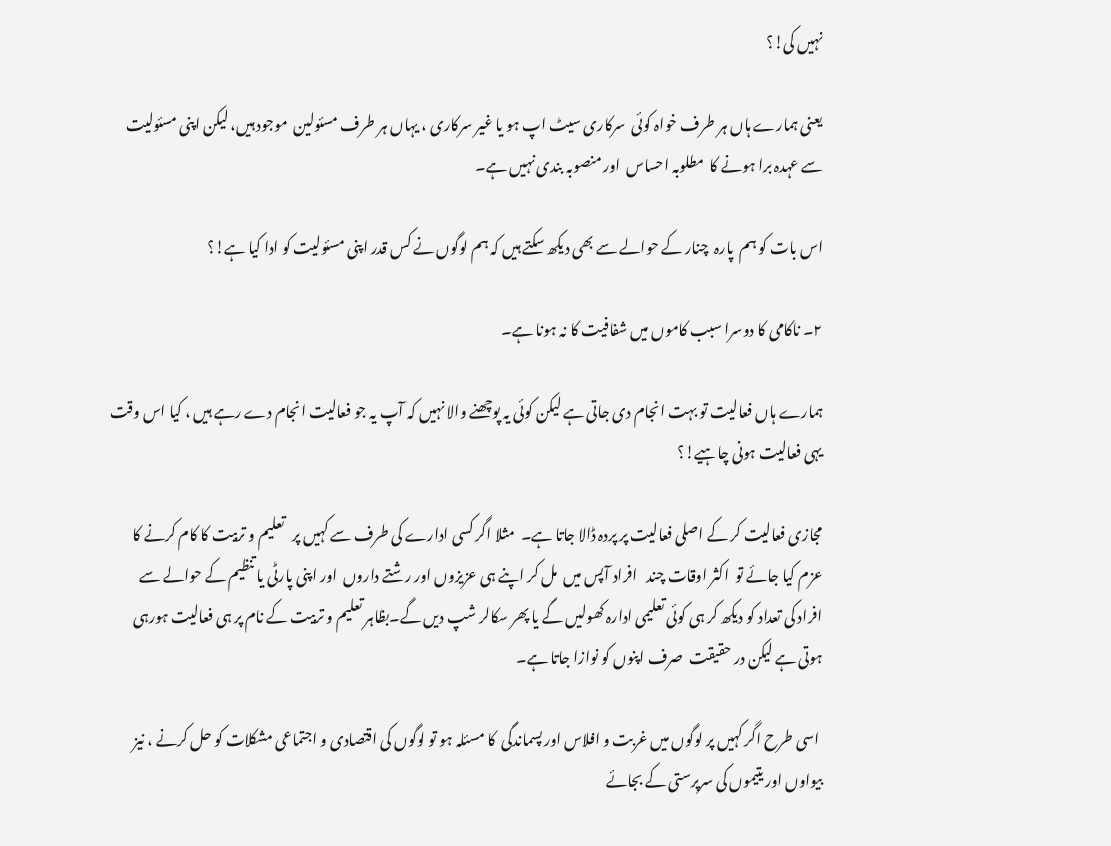نہیں کی!؟

یعنی ہمارے ہاں ہر طرف خواہ کوئی  سرکاری سیٹ اپ ہو یا غیر سرکاری ، یہاں ہر طرف مسئولین  موجود ہیں، لیکن اپنی مسئولیت سے عہدہ برا ہونے کا  مطلوبہ احساس  اور منصوبہ بندی نہیں ہے۔

اس بات کو ہم  پارہ  چنار کے حوالے سے بھی دیکھ سکتے ہیں کہ ہم لوگوں نے کس قدر اپنی مسئولیت کو ادا کیا ہے!؟

۲۔ ناکامی کا دوسرا سبب کاموں میں شفافیت کا نہ ہونا ہے۔

ہمارے ہاں فعالیت تو بہت انجام دی جاتی ہے لیکن کوئی یہ پوچھنے والا نہیں کہ آپ یہ جو فعالیت انجام دے رہے ہیں ، کیا اس وقت یہی فعالیت ہونی چاہیے!؟

مجازی فعالیت کر کے اصلی فعالیت پر پردہ ڈالا جاتا ہے۔  مثلا اگر کسی ادارے کی طرف سے کہیں پر   تعلیم و تربیت کا کام کرنے کا عزم کیا جائے تو  اکثر اوقات چند   افراد آپس میں  مل کر اپنے ہی عزیزوں اور رشتے داروں  اور اپنی پارٹی یا تنظیم کے حوالے سے  افراد کی تعداد کو دیکھ کر ہی کوئی تعلیمی ادارہ کھولیں گے یا پھر سکالر شپ دیں گے۔بظاہر تعلیم و تربیت کے نام پر ہی فعالیت ہورہی ہوتی ہے لیکن در حقیقت  صرف اپنوں کو نوازا جاتا ہے۔

 اسی طرح اگر کہیں پر لوگوں میں غربت و افلاس اور پسماندگی  کا مسئلہ ہو تو لوگوں کی اقتصادی و اجتماعی مشکلات کو حل کرنے ، نیز بیواوں اور یتیموں کی سرپرستی کے بجائے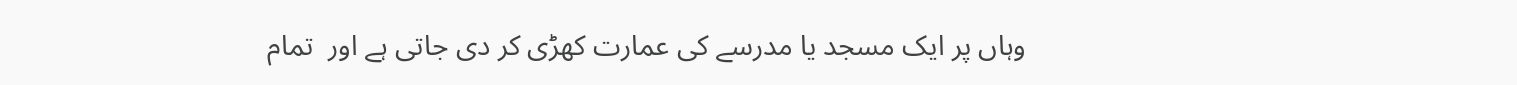وہاں پر ایک مسجد یا مدرسے کی عمارت کھڑی کر دی جاتی ہے اور  تمام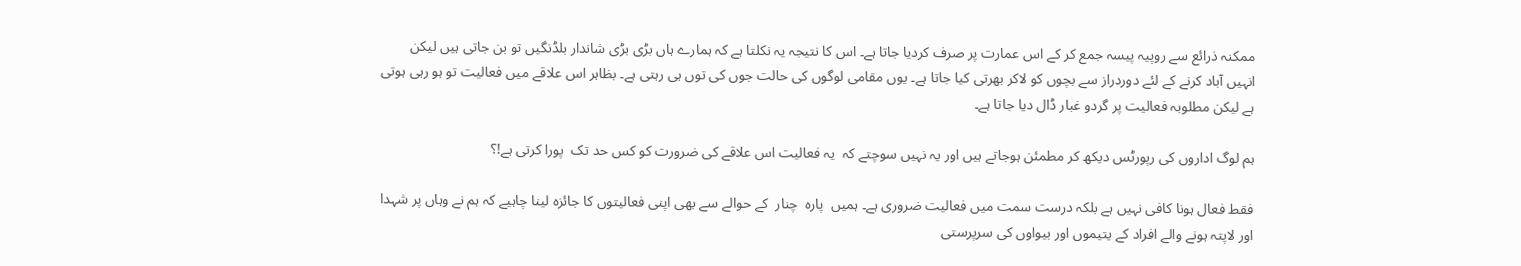ممکنہ ذرائع سے روپیہ پیسہ جمع کر کے اس عمارت پر صرف کردیا جاتا ہے۔ اس کا نتیجہ یہ نکلتا ہے کہ ہمارے ہاں بڑی بڑی شاندار بلڈنگیں تو بن جاتی ہیں لیکن انہیں آباد کرنے کے لئے دوردراز سے بچوں کو لاکر بھرتی کیا جاتا ہے۔ یوں مقامی لوگوں کی حالت جوں کی توں ہی رہتی ہے۔ بظاہر اس علاقے میں فعالیت تو ہو رہی ہوتی ہے لیکن مطلوبہ فعالیت پر گردو غبار ڈال دیا جاتا ہے۔

ہم لوگ اداروں کی رپورٹس دیکھ کر مطمئن ہوجاتے ہیں اور یہ نہیں سوچتے کہ  یہ فعالیت اس علاقے کی ضرورت کو کس حد تک  پورا کرتی ہے!؟

فقط فعال ہونا کافی نہیں ہے بلکہ درست سمت میں فعالیت ضروری ہے۔ ہمیں  پارہ  چنار  کے حوالے سے بھی اپنی فعالیتوں کا جائزہ لینا چاہیے کہ ہم نے وہاں پر شہدا اور لاپتہ ہونے والے افراد کے یتیموں اور بیواوں کی سرپرستی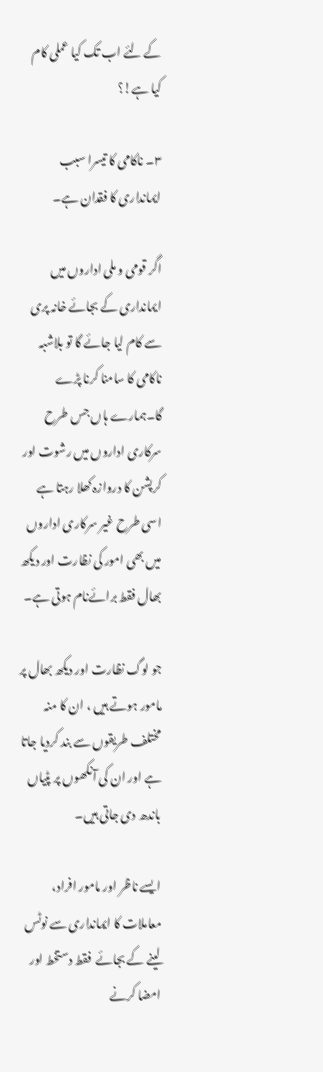کے لئے اب تک کیا عملی کام کیا ہے!؟

۳۔ ناکامی کا تیسرا سبب ایمانداری کا فقدان ہے۔

اگر قومی و ملی اداروں میں ایمانداری کے بجائے خانہ پری سے کام لیا جائے گا تو بلاشبہ ناکامی کا سامنا کرنا پڑے گا۔ہمارے ہاں جس طرح سرکاری اداروں میں رشوت اور کرپشن کا دروازہ کھلا رہتا ہے اسی طرح غیر سرکاری اداروں میں بھی امور کی نظارت اور دیکھ بھال فقط برائےنام ہوتی ہے۔

جو لوگ نظارت اور دیکھ بھال پر مامور ہوتے ہیں ، ان کا منہ مختلف طریقوں سے بند کردیا جاتا ہے اور ان کی آنکھوں پر پٹیاں باندھ دی جاتی ہیں۔

ایسے ناظر اور مامور افراد، معاملات کا ایمانداری سے نوٹس لینے کے بجائے  فقط دستخط اور امضا کرنے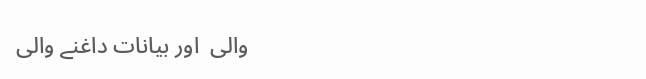والی  اور بیانات داغنے والی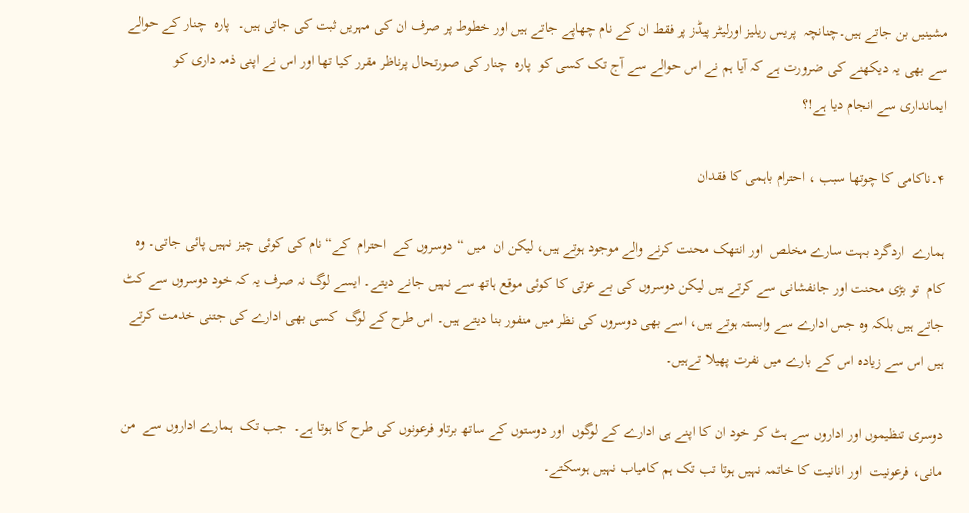مشینیں بن جاتے ہیں۔چنانچہ  پریس ریلیز اورلیٹر پیڈز پر فقط ان کے نام چھاپے جاتے ہیں اور خطوط پر صرف ان کی مہریں ثبت کی جاتی ہیں۔  پارہ  چنار کے حوالے سے بھی یہ دیکھنے کی ضرورت ہے کہ آیا ہم نے اس حوالے سے آج تک کسی کو  پارہ  چنار کی صورتحال پرناظر مقرر کیا تھا اور اس نے اپنی ذمہ داری کو ایمانداری سے انجام دیا ہے!؟

۴۔ناکامی کا چوتھا سبب ، احترام باہمی کا فقدان

ہمارے  اردگرد بہت سارے مخلص  اور انتھک محنت کرنے والے موجود ہوتے ہیں، لیکن ان  میں “دوسروں کے  احترام  کے“نام کی کوئی چیز نہیں پائی جاتی۔ وہ کام  تو بڑی محنت اور جانفشانی سے کرتے ہیں لیکن دوسروں کی بے عزتی کا کوئی موقع ہاتھ سے نہیں جانے دیتے۔ ایسے لوگ نہ صرف یہ کہ خود دوسروں سے کٹ جاتے ہیں بلکہ وہ جس ادارے سے وابستہ ہوتے ہیں، اسے بھی دوسروں کی نظر میں منفور بنا دیتے ہیں۔ اس طرح کے لوگ  کسی بھی ادارے کی جتنی خدمت کرتے ہیں اس سے زیادہ اس کے بارے میں نفرت پھیلا تےہیں۔

دوسری تنظیموں اور اداروں سے ہٹ کر خود ان کا اپنے ہی ادارے کے لوگوں  اور دوستوں کے ساتھ برتاو فرعونوں کی طرح کا ہوتا ہے۔  جب تک  ہمارے اداروں سے  من مانی، فرعونیت  اور انانیت کا خاتمہ نہیں ہوتا تب تک ہم کامیاب نہیں ہوسکتے۔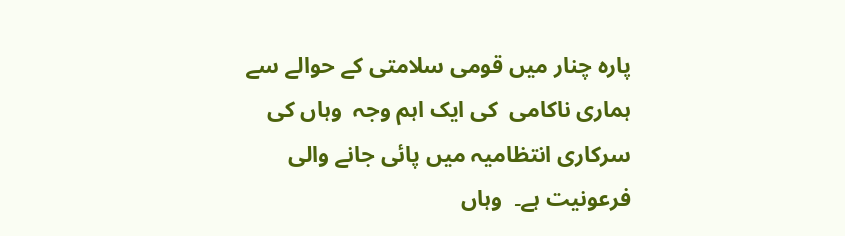پارہ چنار میں قومی سلامتی کے حوالے سے ہماری ناکامی  کی ایک اہم وجہ  وہاں کی سرکاری انتظامیہ میں پائی جانے والی فرعونیت ہے۔  وہاں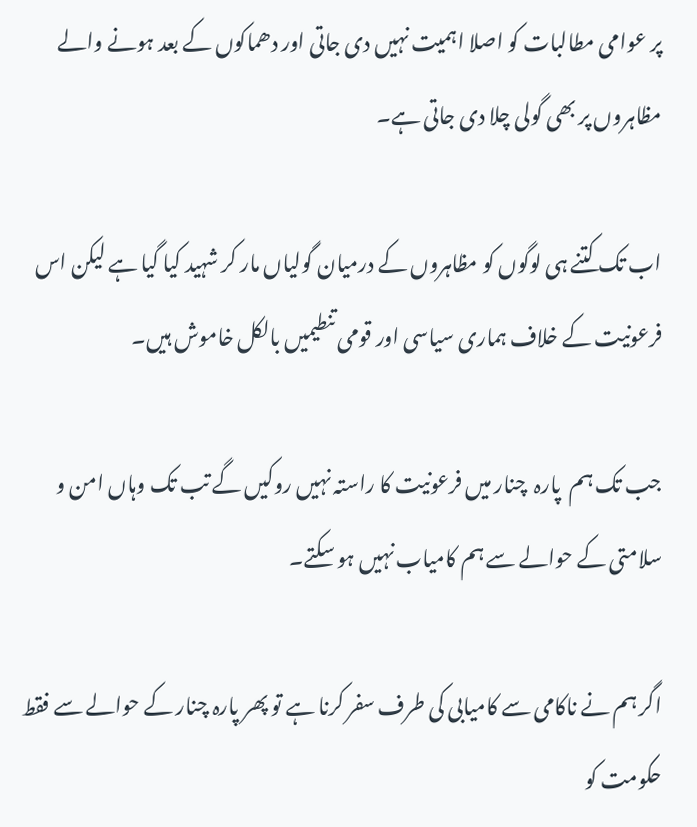پر عوامی مطالبات کو اصلا اہمیت نہیں دی جاتی اور دھماکوں کے بعد ہونے والے مظاہروں پر بھی گولی چلا دی جاتی ہے۔

اب تک کتنے ہی لوگوں کو مظاہروں کے درمیان گولیاں مار کر شہید کیا گیا ہے لیکن اس فرعونیت کے خلاف ہماری سیاسی اور قومی تنطیمیں بالکل خاموش ہیں۔

جب تک ہم  پارہ  چنار میں فرعونیت کا راستہ نہیں روکیں گے تب تک وہاں امن و سلامتی کے حوالے سے ہم کامیاب نہیں ہو سکتے۔

اگر ہم نے ناکامی سے کامیابی کی طرف سفر کرنا ہے تو پھر پارہ چنار کے حوالے سے فقط حکومت کو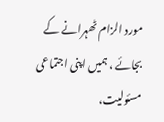مورد الزام ٹھہرانے کے بجائے ، ہمیں اپنی اجتماعی مسئولیت،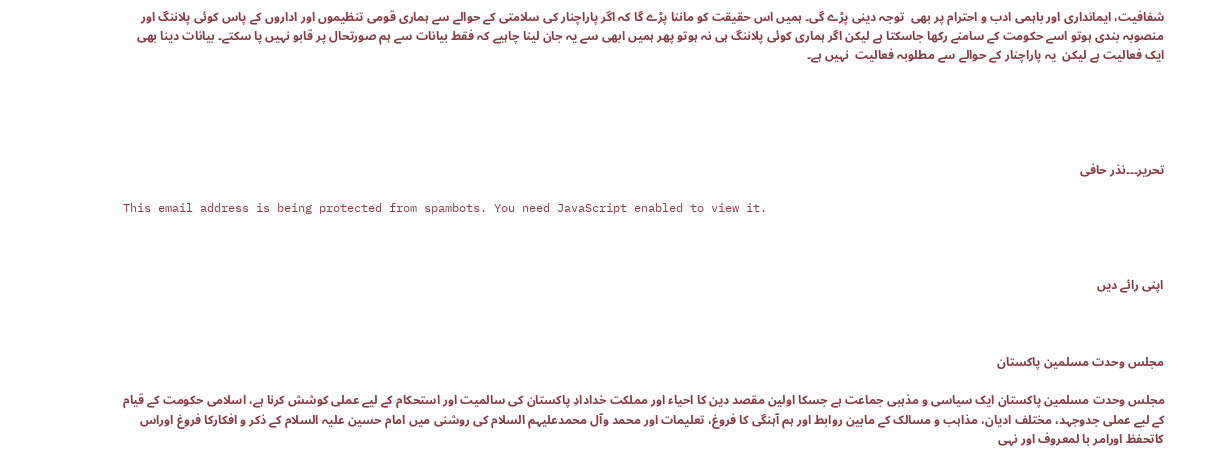شفافیت، ایمانداری اور باہمی ادب و احترام پر بھی  توجہ دینی پڑے گی۔ ہمیں اس حقیقت کو ماننا پڑے گا کہ اگر پاراچنار کی سلامتی کے حوالے سے ہماری قومی تنظیموں اور اداروں کے پاس کوئی پلاننگ اور منصوبہ بندی ہوتو اسے حکومت کے سامنے رکھا جاسکتا ہے لیکن اگر ہماری کوئی پلاننگ ہی نہ ہوتو پھر ہمیں ابھی سے یہ جان لینا چاہیے کہ فقط بیانات سے ہم صورتحال پر قابو نہیں پا سکتے۔ بیانات دینا بھی ایک فعالیت ہے لیکن  یہ پاراچنار کے حوالے سے مطلوبہ فعالیت  نہیں ہے۔





تحریر۔۔۔نذر حافی

This email address is being protected from spambots. You need JavaScript enabled to view it.



اپنی رائے دیں



مجلس وحدت مسلمین پاکستان

مجلس وحدت مسلمین پاکستان ایک سیاسی و مذہبی جماعت ہے جسکا اولین مقصد دین کا احیاء اور مملکت خدادادِ پاکستان کی سالمیت اور استحکام کے لیے عملی کوشش کرنا ہے، اسلامی حکومت کے قیام کے لیے عملی جدوجہد، مختلف ادیان، مذاہب و مسالک کے مابین روابط اور ہم آہنگی کا فروغ، تعلیمات اور محمد وآل محمدعلیہم السلام کی روشنی میں امام حسین علیہ السلام کے ذکر و افکارکا فروغ اوراس کاتحفظ اورامر با لمعروف اور نہی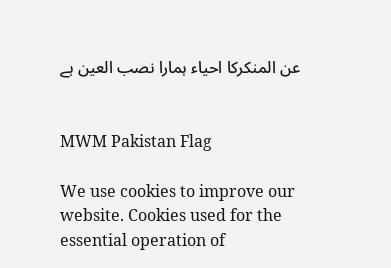عن المنکرکا احیاء ہمارا نصب العین ہے


MWM Pakistan Flag

We use cookies to improve our website. Cookies used for the essential operation of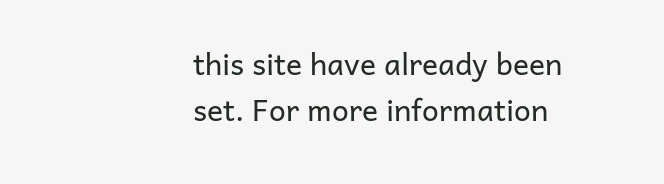this site have already been set. For more information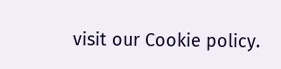visit our Cookie policy.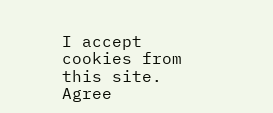I accept cookies from this site. Agree